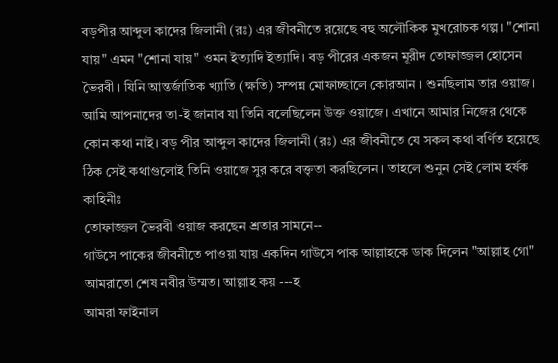বড়পীর আব্দুল কাদের জিলানী (রঃ) এর জীবনীতে রয়েছে বহু অলৌকিক মুখরোচক গল্প। "শোনা যায়" এমন "শোনা যায়" ওমন ইত্যাদি ইত্যাদি। বড় পীরের একজন মূরীদ তোফাজ্জল হোসেন ভৈরবী। যিনি আন্তর্জাতিক খ্যাতি (ক্ষতি) সম্পন্ন মোফাচ্ছালে কোরআন । শুনছিলাম তার ওয়াজ। আমি আপনাদের তা-ই জানাব যা তিনি বলেছিলেন উক্ত ওয়াজে। এখানে আমার নিজের থেকে কোন কথা নাই। বড় পীর আব্দুল কাদের জিলানী (রঃ) এর জীবনীতে যে সকল কথা বর্ণিত হয়েছে ঠিক সেই কথাগুলোই তিনি ওয়াজে সুর করে বক্তৃতা করছিলেন। তাহলে শুনুন সেই লোম হর্ষক কাহিনীঃ
তোফাজ্জল ভৈরবী ওয়াজ করছেন শ্রতার সামনে--
গাউসে পাকের জীবনীতে পাওয়া যায় একদিন গাউসে পাক আল্লাহকে ডাক দিলেন "আল্লাহ গো" আমরাতো শেষ নবীর উম্মত। আল্লাহ কয় ---হ
আমরা ফাইনাল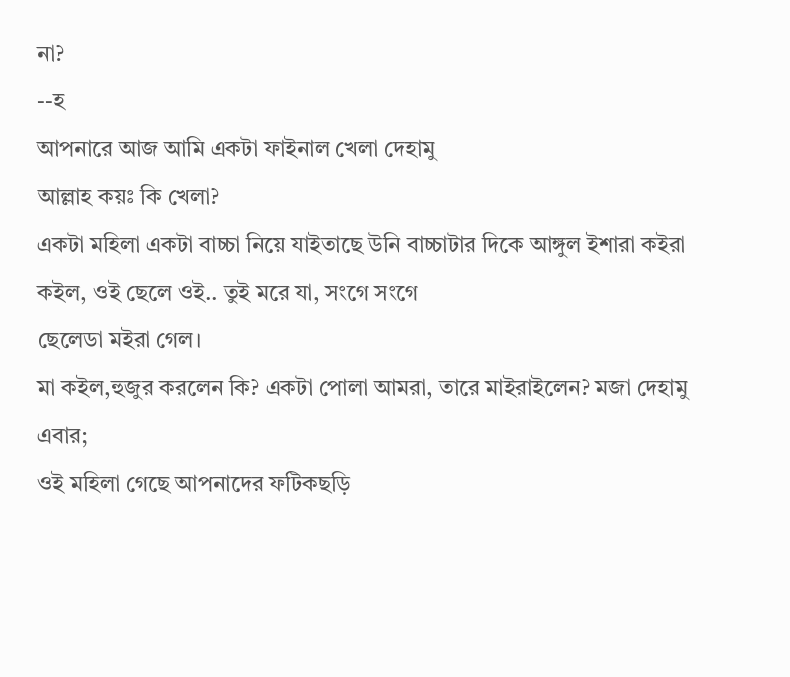না?
--হ
আপনারে আজ আমি একটা ফাইনাল খেলা দেহামু
আল্লাহ কয়ঃ কি খেলা?
একটা মহিলা একটা বাচ্চা নিয়ে যাইতাছে উনি বাচ্চাটার দিকে আঙ্গুল ইশারা কইরা কইল, ওই ছেলে ওই.. তুই মরে যা, সংগে সংগে
ছেলেডা মইরা গেল।
মা কইল,হুজুর করলেন কি? একটা পোলা আমরা, তারে মাইরাইলেন? মজা দেহামু এবার;
ওই মহিলা গেছে আপনাদের ফটিকছড়ি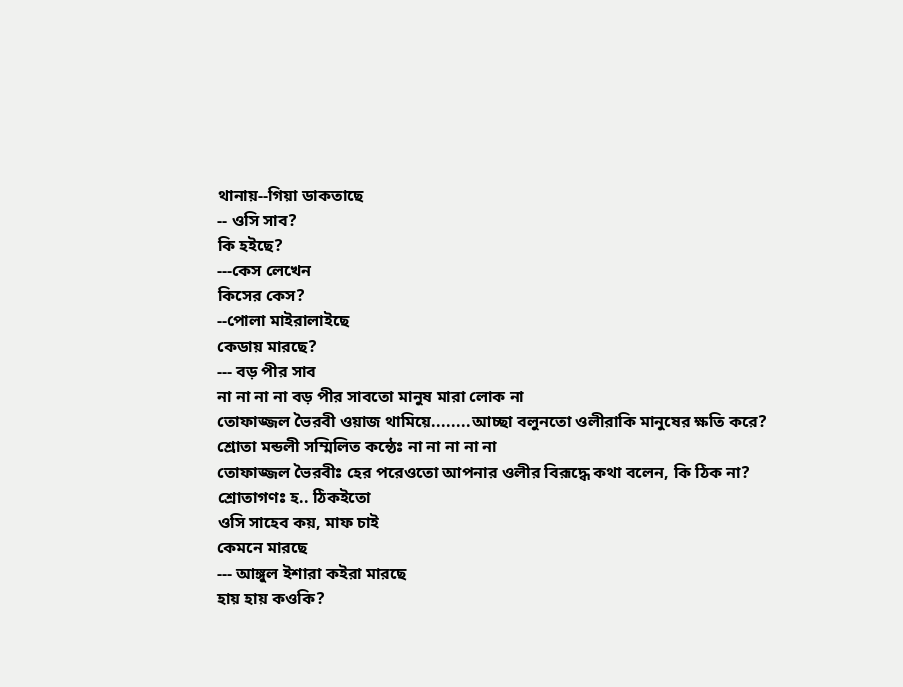থানায়--গিয়া ডাকতাছে
-- ওসি সাব?
কি হইছে?
---কেস লেখেন
কিসের কেস?
--পোলা মাইরালাইছে
কেডায় মারছে?
--- বড় পীর সাব
না না না না বড় পীর সাবতো মানুষ মারা লোক না
তোফাজ্জল ভৈরবী ওয়াজ থামিয়ে........আচ্ছা বলুনতো ওলীরাকি মানুষের ক্ষতি করে?
শ্রোতা মন্ডলী সম্মিলিত কন্ঠেঃ না না না না না
তোফাজ্জল ভৈরবীঃ হের পরেওতো আপনার ওলীর বিরূদ্ধে কথা বলেন, কি ঠিক না?
শ্রোতাগণঃ হ.. ঠিকইতো
ওসি সাহেব কয়, মাফ চাই
কেমনে মারছে
--- আঙ্গুল ইশারা কইরা মারছে
হায় হায় কওকি?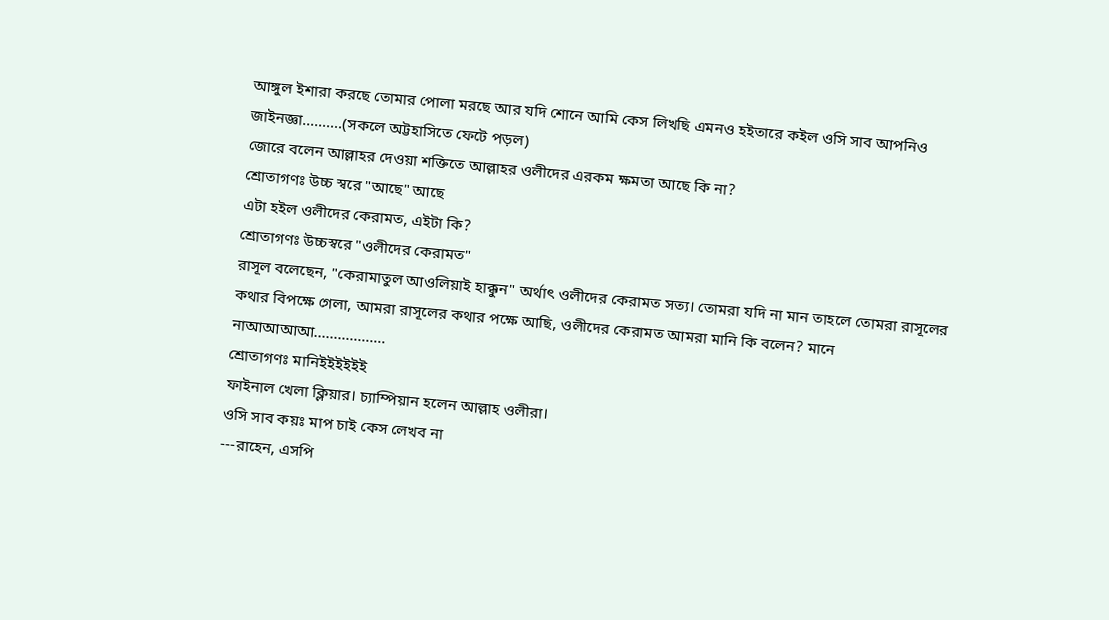আঙ্গুল ইশারা করছে তোমার পোলা মরছে আর যদি শোনে আমি কেস লিখছি এমনও হইতারে কইল ওসি সাব আপনিও জাইনজ্ঞা..........(সকলে অট্টহাসিতে ফেটে পড়ল)
জোরে বলেন আল্লাহর দেওয়া শক্তিতে আল্লাহর ওলীদের এরকম ক্ষমতা আছে কি না?
শ্রোতাগণঃ উচ্চ স্বরে "আছে" আছে
এটা হইল ওলীদের কেরামত, এইটা কি?
শ্রোতাগণঃ উচ্চস্বরে "ওলীদের কেরামত"
রাসূল বলেছেন, "কেরামাতুল আওলিয়াই হাক্কুন" অর্থাৎ ওলীদের কেরামত সত্য। তোমরা যদি না মান তাহলে তোমরা রাসূলের কথার বিপক্ষে গেলা, আমরা রাসূলের কথার পক্ষে আছি, ওলীদের কেরামত আমরা মানি কি বলেন? মানে নাআআআআ..................
শ্রোতাগণঃ মানিইইইইইই
ফাইনাল খেলা ক্লিয়ার। চ্যাম্পিয়ান হলেন আল্লাহ ওলীরা।
ওসি সাব কয়ঃ মাপ চাই কেস লেখব না
---রাহেন, এসপি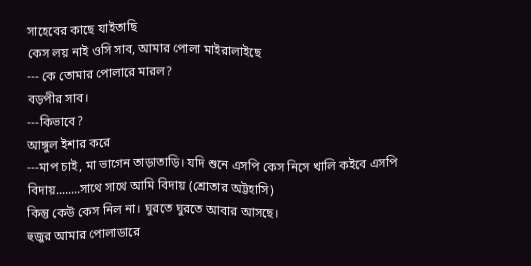সাহেবের কাছে যাইতাছি
কেস লয় নাই ওসি সাব, আমার পোলা মাইরালাইছে
--- কে তোমার পোলারে মারল?
বড়পীর সাব।
---কিভাবে?
আঙ্গুল ইশার করে
---মাপ চাই, মা ভাগেন তাড়াতাড়ি। যদি শুনে এসপি কেস নিসে খালি কইবে এসপি বিদায়........সাথে সাথে আমি বিদায় (শ্রোতার অট্টহাসি)
কিন্তু কেউ কেস নিল না। ঘুরতে ঘুরতে আবার আসছে।
হুজুর আমার পোলাডারে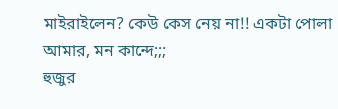মাইরাইলেন? কেউ কেস নেয় না!! একটা পোলা আমার, মন কান্দে;;;
হুজুর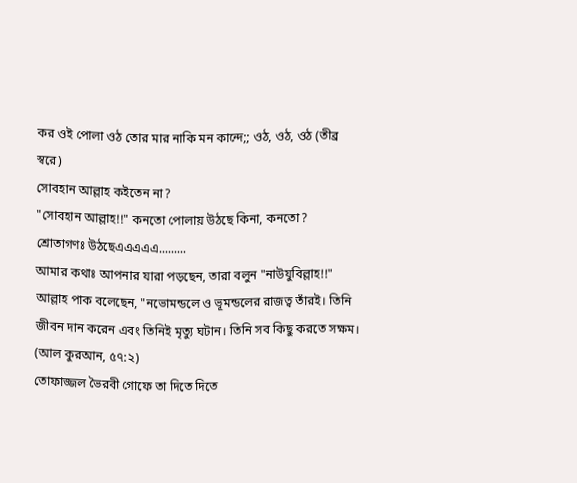কর ওই পোলা ওঠ তোর মার নাকি মন কান্দে;; ওঠ, ওঠ, ওঠ (তীব্র স্বরে)
সোবহান আল্লাহ কইতেন না?
"সোবহান আল্লাহ!!" কনতো পোলায় উঠছে কিনা, কনতো?
শ্রোতাগণঃ উঠছেএএএএএ.........
আমার কথাঃ আপনার যারা পড়ছেন, তারা বলুন "নাউযুবিল্লাহ!!"
আল্লাহ পাক বলেছেন, "নভোমন্ডলে ও ভূমন্ডলের রাজত্ব তাঁরই। তিনি জীবন দান করেন এবং তিনিই মৃত্যু ঘটান। তিনি সব কিছু করতে সক্ষম। (আল কুরআন, ৫৭:২)
তোফাজ্জল ভৈরবী গোফে তা দিতে দিতে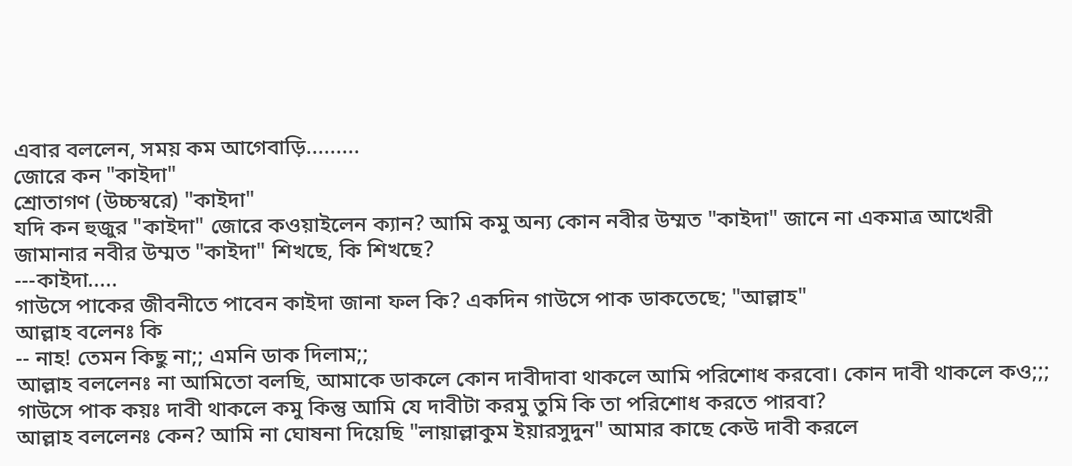এবার বললেন, সময় কম আগেবাড়ি.........
জোরে কন "কাইদা"
শ্রোতাগণ (উচ্চস্বরে) "কাইদা"
যদি কন হুজুর "কাইদা" জোরে কওয়াইলেন ক্যান? আমি কমু অন্য কোন নবীর উম্মত "কাইদা" জানে না একমাত্র আখেরী জামানার নবীর উম্মত "কাইদা" শিখছে, কি শিখছে?
---কাইদা.....
গাউসে পাকের জীবনীতে পাবেন কাইদা জানা ফল কি? একদিন গাউসে পাক ডাকতেছে; "আল্লাহ"
আল্লাহ বলেনঃ কি
-- নাহ! তেমন কিছু না;; এমনি ডাক দিলাম;;
আল্লাহ বললেনঃ না আমিতো বলছি, আমাকে ডাকলে কোন দাবীদাবা থাকলে আমি পরিশোধ করবো। কোন দাবী থাকলে কও;;;
গাউসে পাক কয়ঃ দাবী থাকলে কমু কিন্তু আমি যে দাবীটা করমু তুমি কি তা পরিশোধ করতে পারবা?
আল্লাহ বললেনঃ কেন? আমি না ঘোষনা দিয়েছি "লায়াল্লাকুম ইয়ারসুদুন" আমার কাছে কেউ দাবী করলে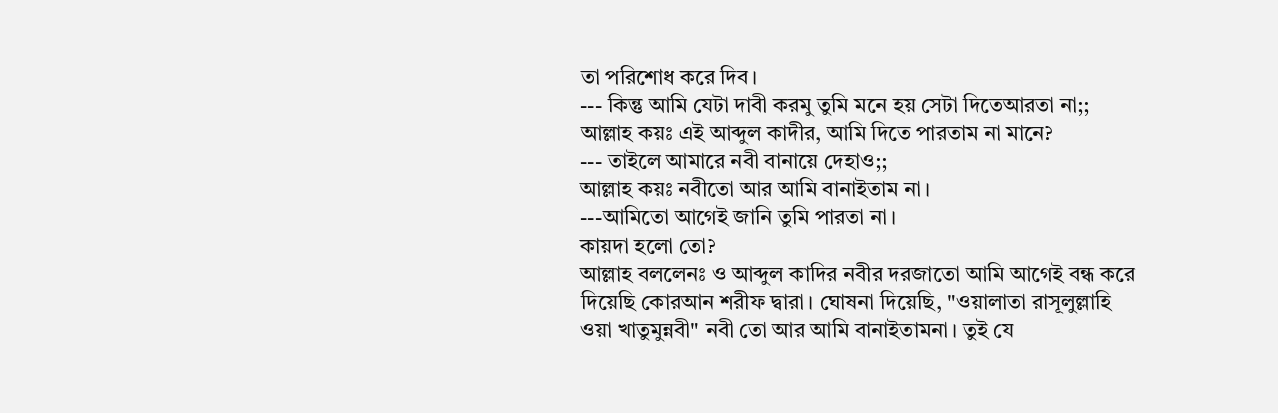তা পরিশোধ করে দিব।
--- কিন্তু আমি যেটা দাবী করমু তুমি মনে হয় সেটা দিতেআরতা না;;
আল্লাহ কয়ঃ এই আব্দুল কাদীর, আমি দিতে পারতাম না মানে?
--- তাইলে আমারে নবী বানায়ে দেহাও;;
আল্লাহ কয়ঃ নবীতো আর আমি বানাইতাম না।
---আমিতো আগেই জানি তুমি পারতা না।
কায়দা হলো তো?
আল্লাহ বললেনঃ ও আব্দুল কাদির নবীর দরজাতো আমি আগেই বন্ধ করে দিয়েছি কোরআন শরীফ দ্বারা। ঘোষনা দিয়েছি, "ওয়ালাতা রাসূলুল্লাহি ওয়া খাতুমুন্নবী" নবী তো আর আমি বানাইতামনা। তুই যে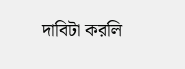দাবিটা করলি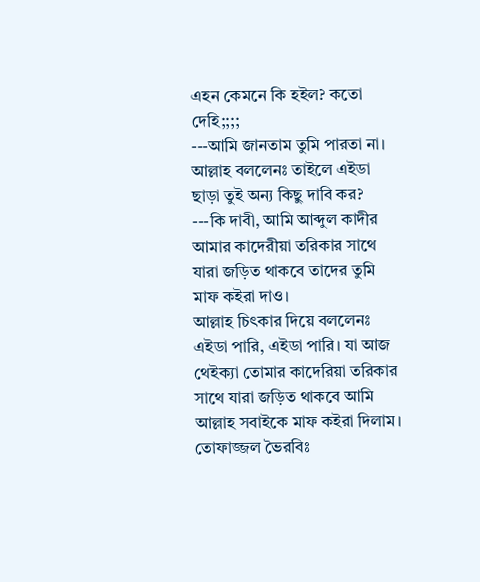এহন কেমনে কি হইল? কতো দেহি;;;;
---আমি জানতাম তুমি পারতা না।
আল্লাহ বললেনঃ তাইলে এইডা ছাড়া তুই অন্য কিছু দাবি কর?
---কি দাবী, আমি আব্দুল কাদীর আমার কাদেরীয়া তরিকার সাথে যারা জড়িত থাকবে তাদের তুমি মাফ কইরা দাও।
আল্লাহ চিৎকার দিয়ে বললেনঃ এইডা পারি, এইডা পারি। যা আজ থেইক্যা তোমার কাদেরিয়া তরিকার সাথে যারা জড়িত থাকবে আমি আল্লাহ সবাইকে মাফ কইরা দিলাম।
তোফাজ্জল ভৈরবিঃ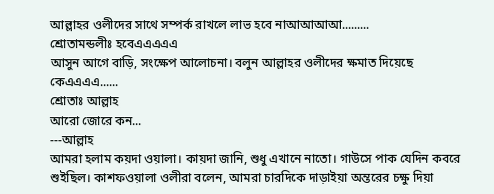আল্লাহর ওলীদের সাথে সম্পর্ক রাখলে লাভ হবে নাআআআআ.........
শ্রোতামন্ডলীঃ হবেএএএএএ
আসুন আগে বাড়ি, সংক্ষেপ আলোচনা। বলুন আল্লাহর ওলীদের ক্ষমাত দিয়েছে কেএএএএ......
শ্রোতাঃ আল্লাহ
আরো জোরে কন...
---আল্লাহ
আমরা হলাম কয়দা ওয়ালা। কায়দা জানি, শুধু এখানে নাতো। গাউসে পাক যেদিন কবরে শুইছিল। কাশফওয়ালা ওলীরা বলেন, আমরা চারদিকে দাড়াইয়া অন্তরের চক্ষু দিয়া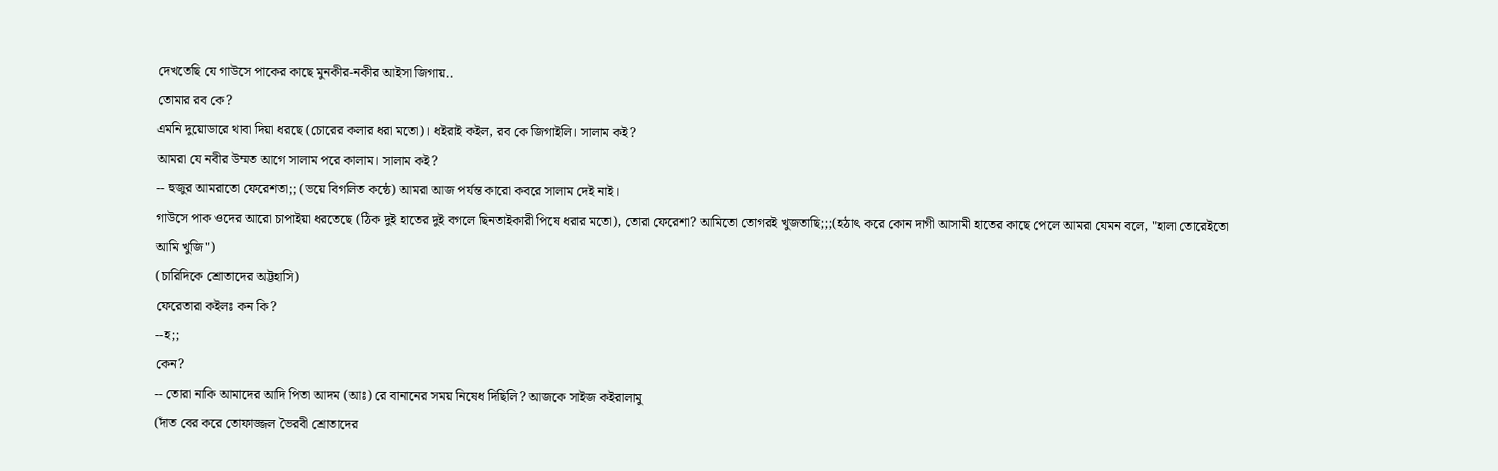দেখতেছি যে গাউসে পাকের কাছে মুনকীর-নকীর আইসা জিগায়..
তোমার রব কে?
এমনি দুয়োডারে থাবা দিয়া ধরছে (চোরের কলার ধরা মতো)। ধইরাই কইল, রব কে জিগাইলি। সালাম কই?
আমরা যে নবীর উম্মত আগে সালাম পরে কালাম। সালাম কই?
-- হুজুর আমরাতো ফেরেশতা;; (ভয়ে বিগলিত কন্ঠে) আমরা আজ পর্যন্ত কারো কবরে সালাম দেই নাই।
গাউসে পাক ওদের আরো চাপাইয়া ধরতেছে (ঠিক দুই হাতের দুই বগলে ছিনতাইকারী পিষে ধরার মতো), তোরা ফেরেশা? আমিতো তোগরই খুজতাছি;;;(হঠাৎ করে কোন দাগী আসামী হাতের কাছে পেলে আমরা যেমন বলে, "হালা তোরেইতো আমি খুজি")
(চারিদিকে শ্রোতাদের অট্টহাসি)
ফেরেতারা কইলঃ কন কি?
--হ;;
কেন?
-- তোরা নাকি আমাদের আদি পিতা আদম (আঃ) রে বানানের সময় নিষেধ দিছিলি? আজকে সাইজ কইরালামু
(দাঁত বের করে তোফাজ্জল ভৈরবী শ্রোতাদের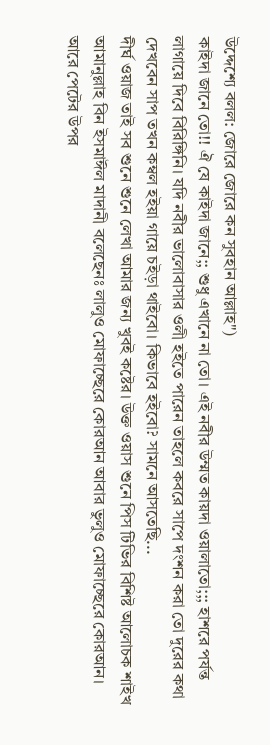উদ্দেশ্যে বলল: জোরে জোরে কন সুবহান আল্লাহ")
কাইদা জানে তো!! ঐ যে কাইদা জানে;; শুধু এখানে না তো। এই নবীর উম্মত কায়দা ওয়ালাতো;;; হাশরে পর্যন্ত লাগায়ে দিবে বিরিঙ্গিনি। যদি নবীর ভালোবাসার ওলী হইতে পারেন তাহলে কবরে সাপে দংশন করা তো দুরের কথা দেখবেন সাপ তখন কম্বল হইয়া গায়ে চইড়া থাইবো। কিভাবে হইবো? সামনে আসতেছি...
দীর্ঘ ওয়াজ তাই সব শুনে শুনে লেখা আমার জন্য খুবই কষ্টের। উক্ত ওয়াস শুনে পিস টিভির বিশিষ্ট আলোচক শাইখ আমানুল্লাহ বিন ইসমাঈল মাদানী বলেছেনঃ লালুও মোফাচ্ছেরে কোরআন আবার ভুলুও মোফাচ্ছেরে কোরআন। আরে পেটের উপর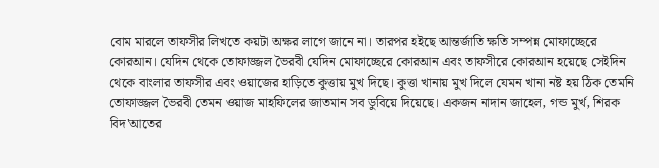বোম মারলে তাফসীর লিখতে কয়টা অক্ষর লাগে জানে না। তারপর হইছে আন্তর্জাতি ক্ষতি সম্পন্ন মোফাচ্ছেরে কোরআন। যেদিন থেকে তোফাজ্জল ভৈরবী যেদিন মোফাচ্ছেরে কোরআন এবং তাফসীরে কোরআন হয়েছে সেইদিন থেকে বাংলার তাফসীর এবং ওয়াজের হাড়িতে কুত্তায় মুখ দিছে। কুত্তা খানায় মুখ দিলে যেমন খানা নষ্ট হয় ঠিক তেমনি তোফাজ্জল ভৈরবী তেমন ওয়াজ মাহফিলের জাতমান সব ডুবিয়ে দিয়েছে। একজন নাদান জাহেল, গন্ড মুর্খ, শিরক বিদ'আতের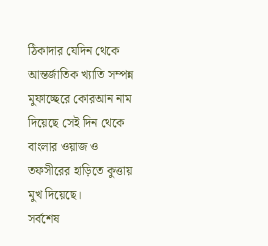ঠিকাদার যেদিন থেকে আন্তর্জাতিক খ্যাতি সম্পন্ন মুফাচ্ছেরে কোরআন নাম দিয়েছে সেই দিন থেকে বাংলার ওয়াজ ও তফসীরের হাড়িতে কুত্তায় মুখ দিয়েছে।
সর্বশেষ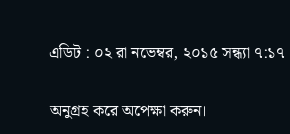এডিট : ০২ রা নভেম্বর, ২০১৫ সন্ধ্যা ৭:১৭

অনুগ্রহ করে অপেক্ষা করুন।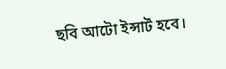ছবি আটো ইন্সার্ট হবে।